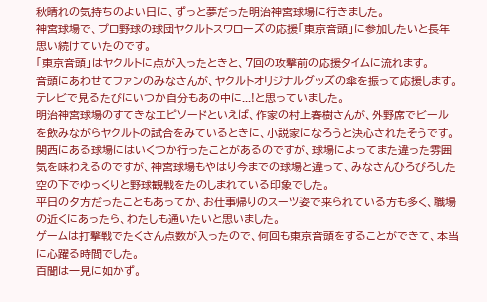秋晴れの気持ちのよい日に、ずっと夢だった明治神宮球場に行きました。
神宮球場で、プロ野球の球団ヤクルトスワローズの応援「東京音頭」に参加したいと長年思い続けていたのです。
「東京音頭」はヤクルトに点が入ったときと、7回の攻撃前の応援タイムに流れます。
音頭にあわせてファンのみなさんが、ヤクルトオリジナルグッズの傘を振って応援します。
テレビで見るたびにいつか自分もあの中に...!と思っていました。
明治神宮球場のすてきなエピソードといえば、作家の村上春樹さんが、外野席でビールを飲みながらヤクルトの試合をみているときに、小説家になろうと決心されたそうです。
関西にある球場にはいくつか行ったことがあるのですが、球場によってまた違った雰囲気を味わえるのですが、神宮球場もやはり今までの球場と違って、みなさんひろびろした空の下でゆっくりと野球観戦をたのしまれている印象でした。
平日の夕方だったこともあってか、お仕事帰りのスーツ姿で来られている方も多く、職場の近くにあったら、わたしも通いたいと思いました。
ゲームは打撃戦でたくさん点数が入ったので、何回も東京音頭をすることができて、本当に心躍る時間でした。
百聞は一見に如かず。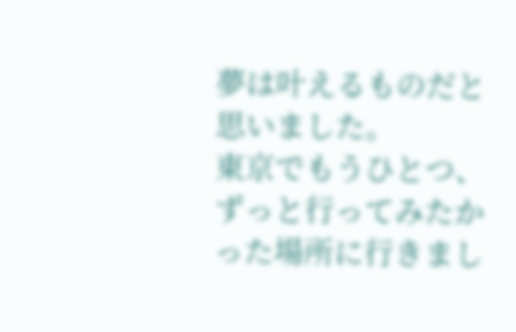夢は叶えるものだと思いました。
東京でもうひとつ、ずっと行ってみたかった場所に行きまし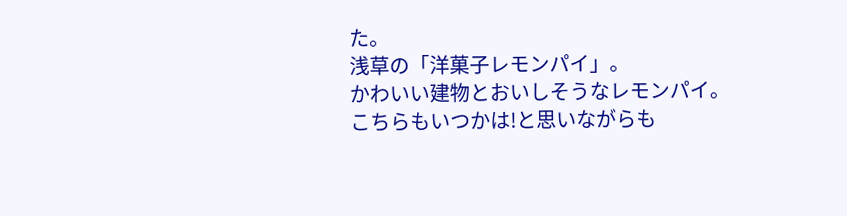た。
浅草の「洋菓子レモンパイ」。
かわいい建物とおいしそうなレモンパイ。
こちらもいつかは!と思いながらも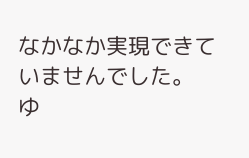なかなか実現できていませんでした。
ゆ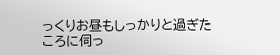っくりお昼もしっかりと過ぎたころに伺っ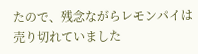たので、残念ながらレモンパイは売り切れていました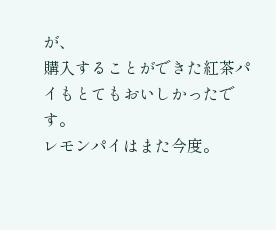が、
購入することができた紅茶パイもとてもおいしかったです。
レモンパイはまた今度。